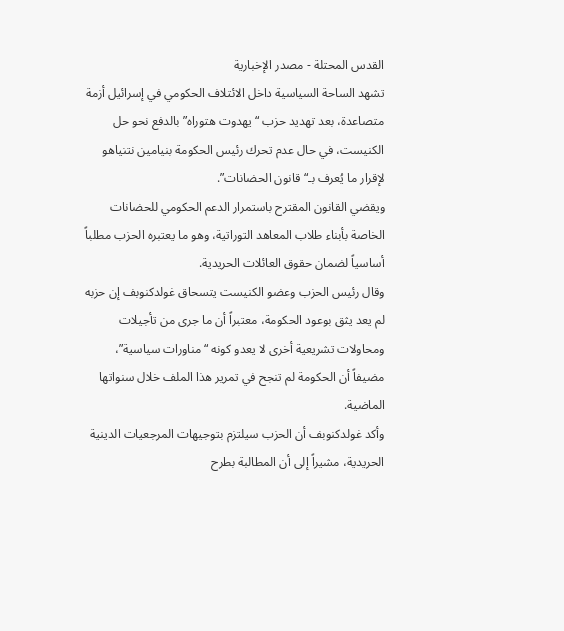القدس المحتلة - مصدر الإخبارية
تشهد الساحة السياسية داخل الائتلاف الحكومي في إسرائيل أزمة متصاعدة، بعد تهديد حزب “يهدوت هتوراه” بالدفع نحو حل الكنيست، في حال عدم تحرك رئيس الحكومة بنيامين نتنياهو لإقرار ما يُعرف بـ“قانون الحضانات”.
ويقضي القانون المقترح باستمرار الدعم الحكومي للحضانات الخاصة بأبناء طلاب المعاهد التوراتية، وهو ما يعتبره الحزب مطلباً أساسياً لضمان حقوق العائلات الحريدية.
وقال رئيس الحزب وعضو الكنيست يتسحاق غولدكنوبف إن حزبه لم يعد يثق بوعود الحكومة، معتبراً أن ما جرى من تأجيلات ومحاولات تشريعية أخرى لا يعدو كونه “مناورات سياسية”، مضيفاً أن الحكومة لم تنجح في تمرير هذا الملف خلال سنواتها الماضية.
وأكد غولدكنوبف أن الحزب سيلتزم بتوجيهات المرجعيات الدينية الحريدية، مشيراً إلى أن المطالبة بطرح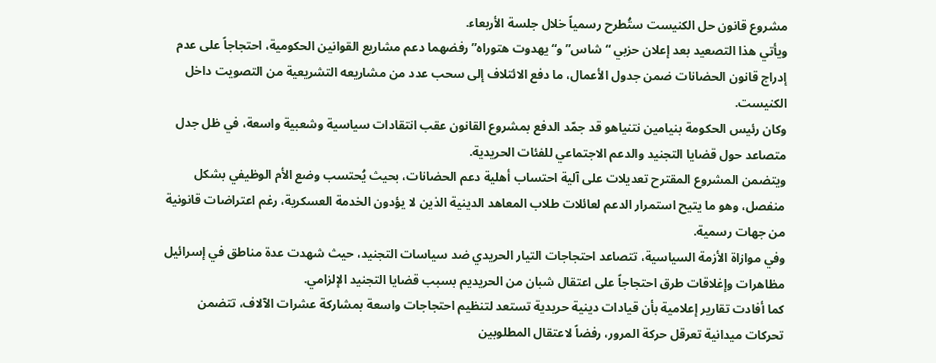مشروع قانون حل الكنيست ستُطرح رسمياً خلال جلسة الأربعاء.
ويأتي هذا التصعيد بعد إعلان حزبي “شاس” و“يهدوت هتوراه” رفضهما دعم مشاريع القوانين الحكومية، احتجاجاً على عدم إدراج قانون الحضانات ضمن جدول الأعمال، ما دفع الائتلاف إلى سحب عدد من مشاريعه التشريعية من التصويت داخل الكنيست.
وكان رئيس الحكومة بنيامين نتنياهو قد جمّد الدفع بمشروع القانون عقب انتقادات سياسية وشعبية واسعة، في ظل جدل متصاعد حول قضايا التجنيد والدعم الاجتماعي للفئات الحريدية.
ويتضمن المشروع المقترح تعديلات على آلية احتساب أهلية دعم الحضانات، بحيث يُحتسب وضع الأم الوظيفي بشكل منفصل، وهو ما يتيح استمرار الدعم لعائلات طلاب المعاهد الدينية الذين لا يؤدون الخدمة العسكرية، رغم اعتراضات قانونية من جهات رسمية.
وفي موازاة الأزمة السياسية، تتصاعد احتجاجات التيار الحريدي ضد سياسات التجنيد، حيث شهدت عدة مناطق في إسرائيل مظاهرات وإغلاقات طرق احتجاجاً على اعتقال شبان من الحريديم بسبب قضايا التجنيد الإلزامي.
كما أفادت تقارير إعلامية بأن قيادات دينية حريدية تستعد لتنظيم احتجاجات واسعة بمشاركة عشرات الآلاف، تتضمن تحركات ميدانية تعرقل حركة المرور، رفضاً لاعتقال المطلوبين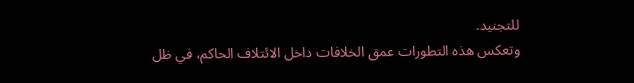للتجنيد.
وتعكس هذه التطورات عمق الخلافات داخل الائتلاف الحاكم، في ظل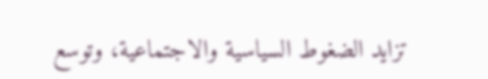تزايد الضغوط السياسية والاجتماعية، وتوسع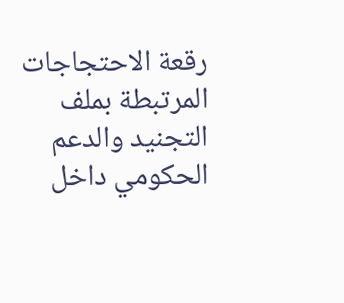رقعة الاحتجاجات المرتبطة بملف التجنيد والدعم الحكومي داخل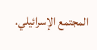المجتمع الإسرائيلي.